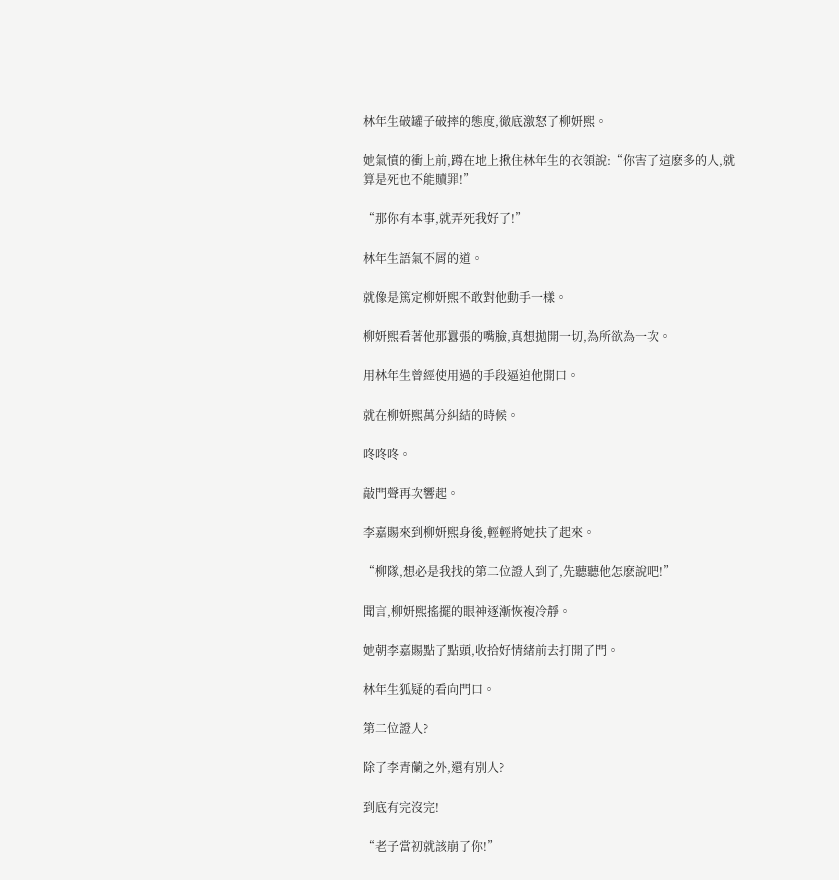林年生破罐子破摔的態度,徹底激怒了柳妍熙。

她氣憤的衝上前,蹲在地上揪住林年生的衣領說:“你害了這麽多的人,就算是死也不能贖罪!”

“那你有本事,就弄死我好了!”

林年生語氣不屑的道。

就像是篤定柳妍熙不敢對他動手一樣。

柳妍熙看著他那囂張的嘴臉,真想拋開一切,為所欲為一次。

用林年生曾經使用過的手段逼迫他開口。

就在柳妍熙萬分糾結的時候。

咚咚咚。

敲門聲再次響起。

李嘉賜來到柳妍熙身後,輕輕將她扶了起來。

“柳隊,想必是我找的第二位證人到了,先聽聽他怎麽說吧!”

聞言,柳妍熙搖擺的眼神逐漸恢複冷靜。

她朝李嘉賜點了點頭,收拾好情緒前去打開了門。

林年生狐疑的看向門口。

第二位證人?

除了李青蘭之外,還有別人?

到底有完沒完!

“老子當初就該崩了你!”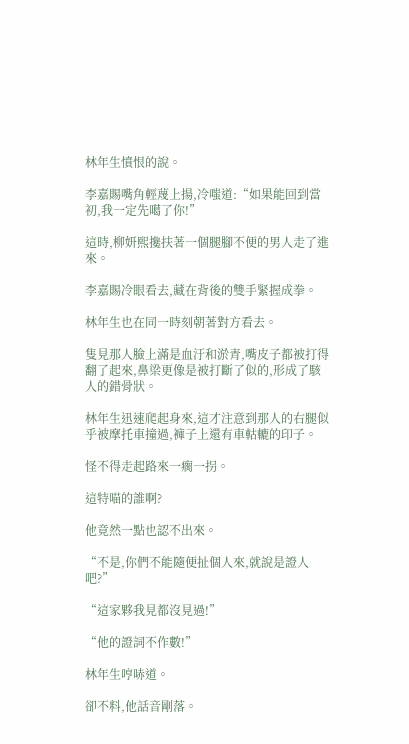林年生憤恨的說。

李嘉賜嘴角輕蔑上揚,冷嗤道:“如果能回到當初,我一定先噶了你!”

這時,柳妍熙攙扶著一個腿腳不便的男人走了進來。

李嘉賜冷眼看去,藏在背後的雙手緊握成拳。

林年生也在同一時刻朝著對方看去。

隻見那人臉上滿是血汙和淤青,嘴皮子都被打得翻了起來,鼻梁更像是被打斷了似的,形成了駭人的錯骨狀。

林年生迅速爬起身來,這才注意到那人的右腿似乎被摩托車撞過,褲子上還有車軲轆的印子。

怪不得走起路來一瘸一拐。

這特喵的誰啊?

他竟然一點也認不出來。

“不是,你們不能隨便扯個人來,就說是證人吧?”

“這家夥我見都沒見過!”

“他的證詞不作數!”

林年生哼哧道。

卻不料,他話音剛落。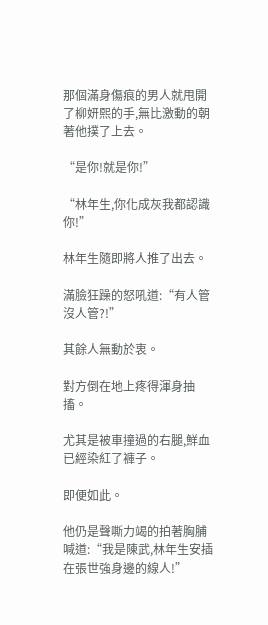那個滿身傷痕的男人就甩開了柳妍熙的手,無比激動的朝著他撲了上去。

“是你!就是你!”

“林年生,你化成灰我都認識你!”

林年生隨即將人推了出去。

滿臉狂躁的怒吼道:“有人管沒人管?!”

其餘人無動於衷。

對方倒在地上疼得渾身抽搐。

尤其是被車撞過的右腿,鮮血已經染紅了褲子。

即便如此。

他仍是聲嘶力竭的拍著胸脯喊道:“我是陳武,林年生安插在張世強身邊的線人!”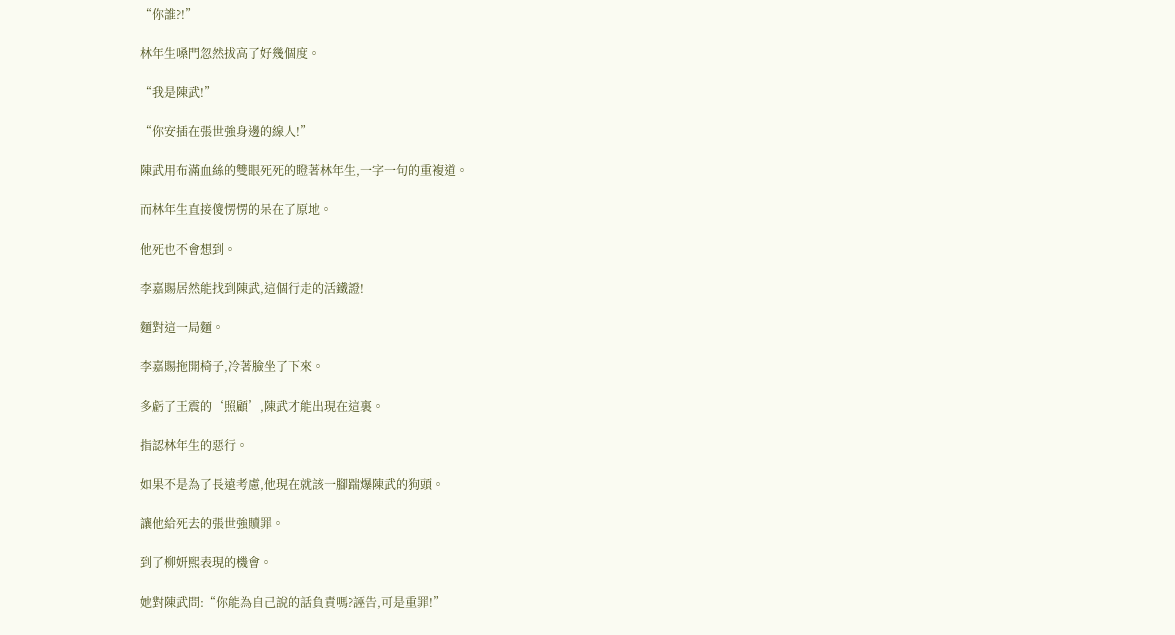“你誰?!”

林年生嗓門忽然拔高了好幾個度。

“我是陳武!”

“你安插在張世強身邊的線人!”

陳武用布滿血絲的雙眼死死的瞪著林年生,一字一句的重複道。

而林年生直接傻愣愣的呆在了原地。

他死也不會想到。

李嘉賜居然能找到陳武,這個行走的活鐵證!

麵對這一局麵。

李嘉賜拖開椅子,冷著臉坐了下來。

多虧了王震的‘照顧’,陳武才能出現在這裏。

指認林年生的惡行。

如果不是為了長遠考慮,他現在就該一腳踹爆陳武的狗頭。

讓他給死去的張世強贖罪。

到了柳妍熙表現的機會。

她對陳武問:“你能為自己說的話負責嗎?誣告,可是重罪!”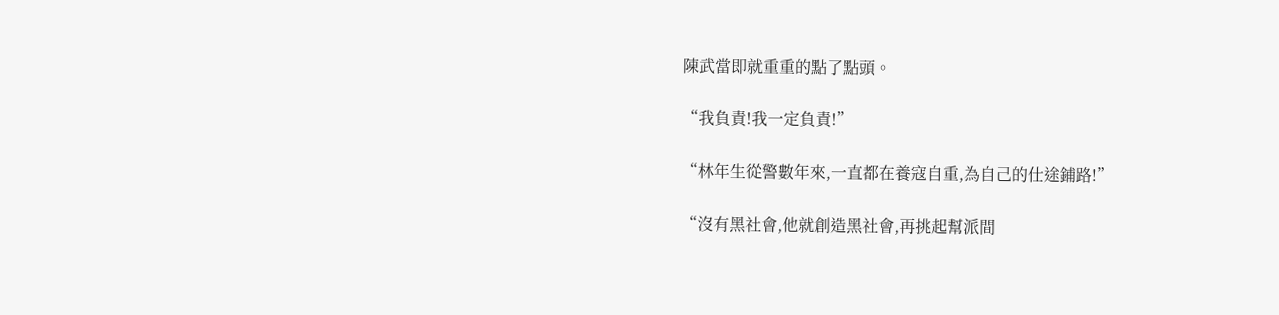陳武當即就重重的點了點頭。

“我負責!我一定負責!”

“林年生從警數年來,一直都在養寇自重,為自己的仕途鋪路!”

“沒有黑社會,他就創造黑社會,再挑起幫派間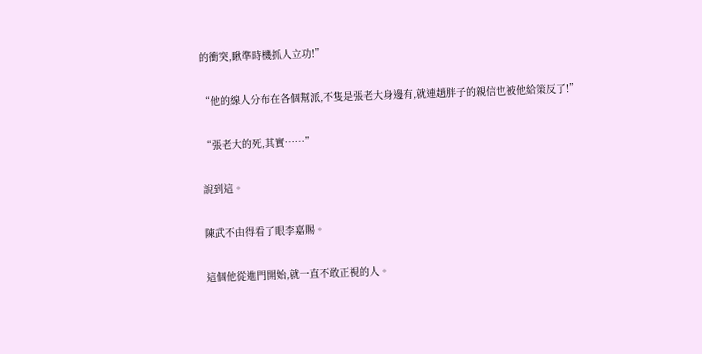的衝突,瞅準時機抓人立功!”

“他的線人分布在各個幫派,不隻是張老大身邊有,就連趙胖子的親信也被他給策反了!”

“張老大的死,其實……”

說到這。

陳武不由得看了眼李嘉賜。

這個他從進門開始,就一直不敢正視的人。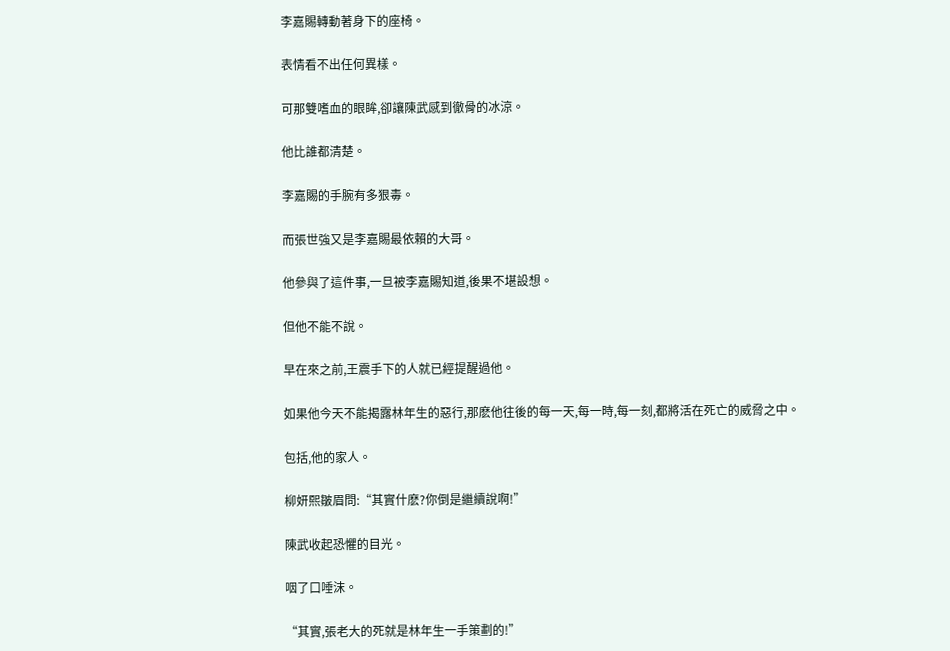李嘉賜轉動著身下的座椅。

表情看不出任何異樣。

可那雙嗜血的眼眸,卻讓陳武感到徹骨的冰涼。

他比誰都清楚。

李嘉賜的手腕有多狠毒。

而張世強又是李嘉賜最依賴的大哥。

他參與了這件事,一旦被李嘉賜知道,後果不堪設想。

但他不能不說。

早在來之前,王震手下的人就已經提醒過他。

如果他今天不能揭露林年生的惡行,那麽他往後的每一天,每一時,每一刻,都將活在死亡的威脅之中。

包括,他的家人。

柳妍熙皺眉問:“其實什麽?你倒是繼續說啊!”

陳武收起恐懼的目光。

咽了口唾沫。

“其實,張老大的死就是林年生一手策劃的!”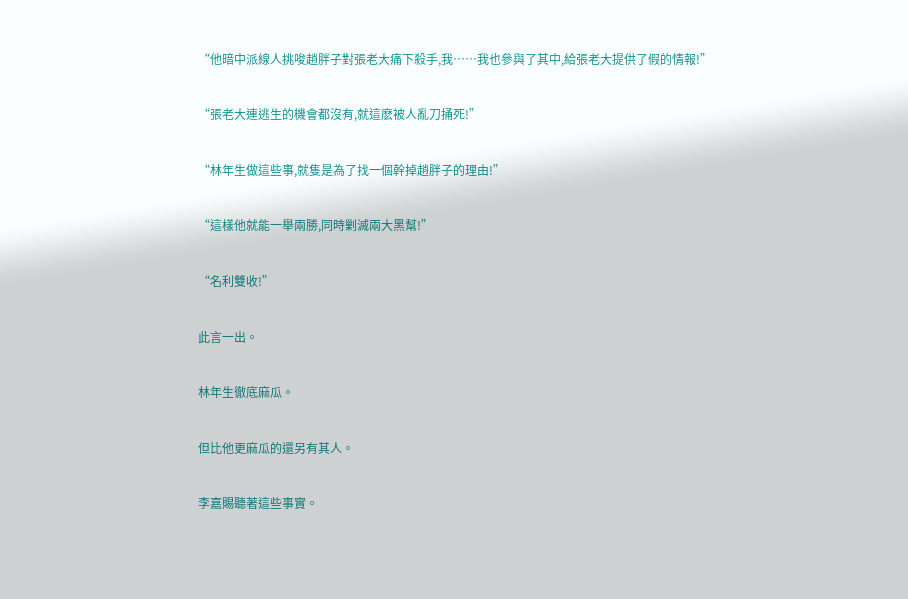“他暗中派線人挑唆趙胖子對張老大痛下殺手,我……我也參與了其中,給張老大提供了假的情報!”

“張老大連逃生的機會都沒有,就這麽被人亂刀捅死!”

“林年生做這些事,就隻是為了找一個幹掉趙胖子的理由!”

“這樣他就能一舉兩勝,同時剿滅兩大黑幫!”

“名利雙收!”

此言一出。

林年生徹底麻瓜。

但比他更麻瓜的還另有其人。

李嘉賜聽著這些事實。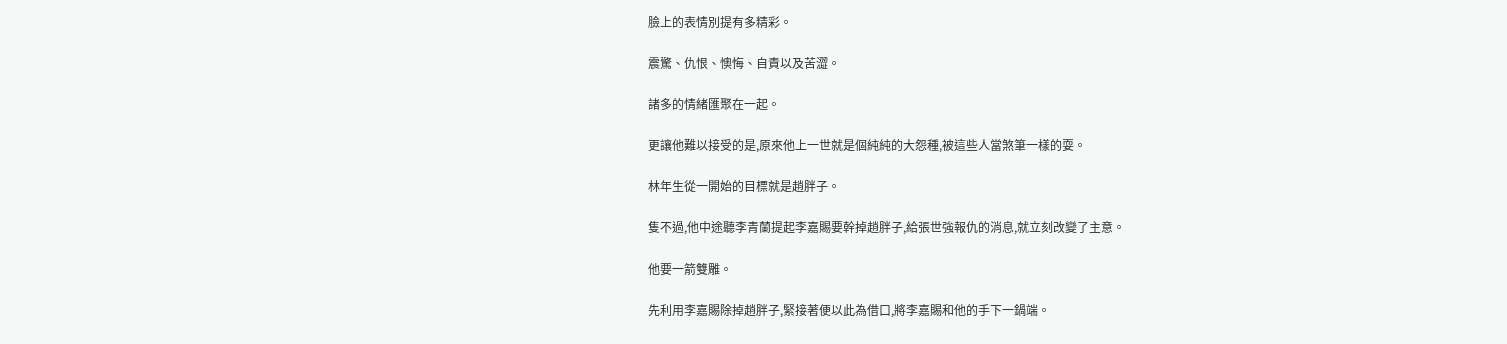臉上的表情別提有多精彩。

震驚、仇恨、懊悔、自責以及苦澀。

諸多的情緒匯聚在一起。

更讓他難以接受的是,原來他上一世就是個純純的大怨種,被這些人當煞筆一樣的耍。

林年生從一開始的目標就是趙胖子。

隻不過,他中途聽李青蘭提起李嘉賜要幹掉趙胖子,給張世強報仇的消息,就立刻改變了主意。

他要一箭雙雕。

先利用李嘉賜除掉趙胖子,緊接著便以此為借口,將李嘉賜和他的手下一鍋端。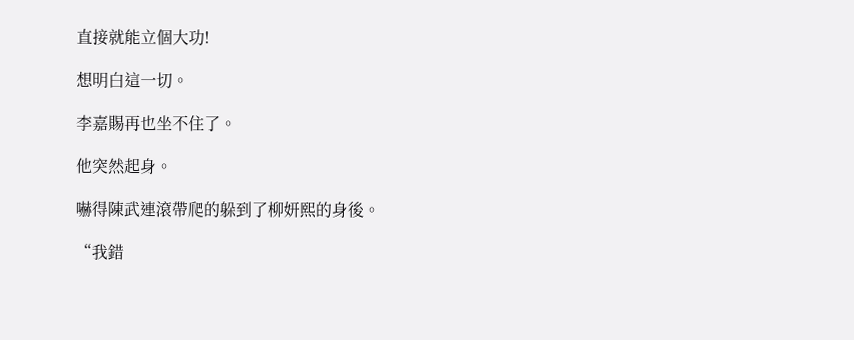直接就能立個大功!

想明白這一切。

李嘉賜再也坐不住了。

他突然起身。

嚇得陳武連滾帶爬的躲到了柳妍熙的身後。

“我錯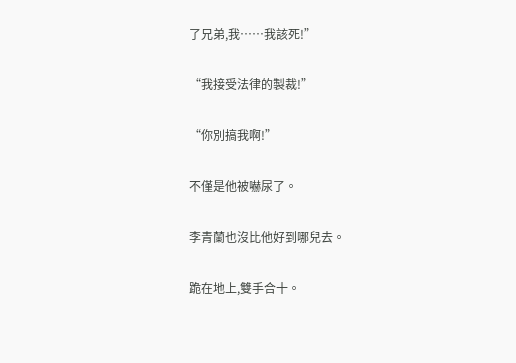了兄弟,我……我該死!”

“我接受法律的製裁!”

“你別搞我啊!”

不僅是他被嚇尿了。

李青蘭也沒比他好到哪兒去。

跪在地上,雙手合十。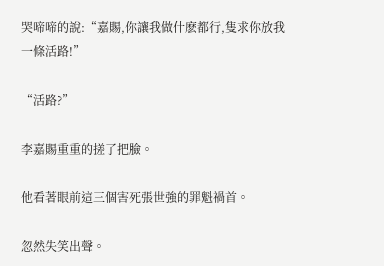哭啼啼的說:“嘉賜,你讓我做什麽都行,隻求你放我一條活路!”

“活路?”

李嘉賜重重的搓了把臉。

他看著眼前這三個害死張世強的罪魁禍首。

忽然失笑出聲。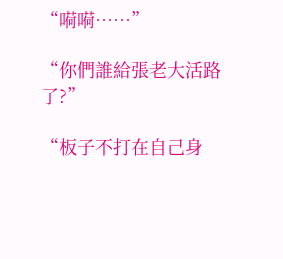“嗬嗬……”

“你們誰給張老大活路了?”

“板子不打在自己身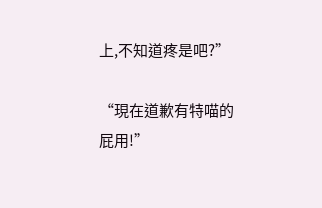上,不知道疼是吧?”

“現在道歉有特喵的屁用!”